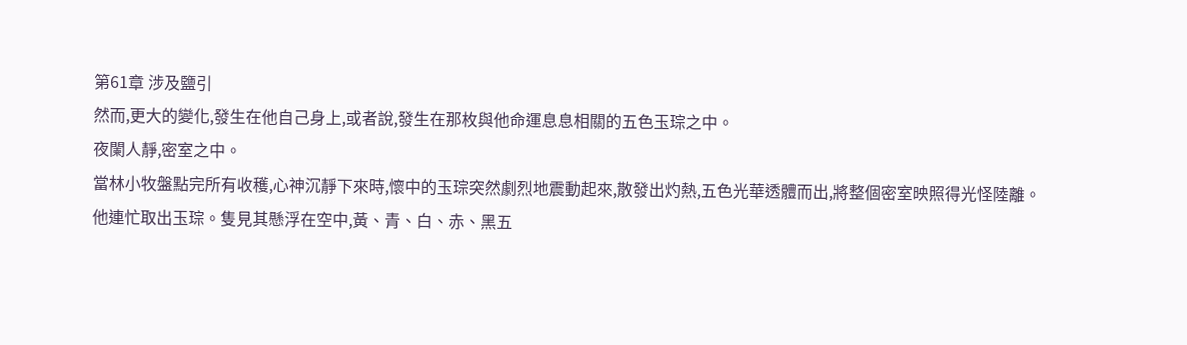第61章 涉及鹽引
然而,更大的變化,發生在他自己身上,或者說,發生在那枚與他命運息息相關的五色玉琮之中。
夜闌人靜,密室之中。
當林小牧盤點完所有收穫,心神沉靜下來時,懷中的玉琮突然劇烈地震動起來,散發出灼熱,五色光華透體而出,將整個密室映照得光怪陸離。
他連忙取出玉琮。隻見其懸浮在空中,黃、青、白、赤、黑五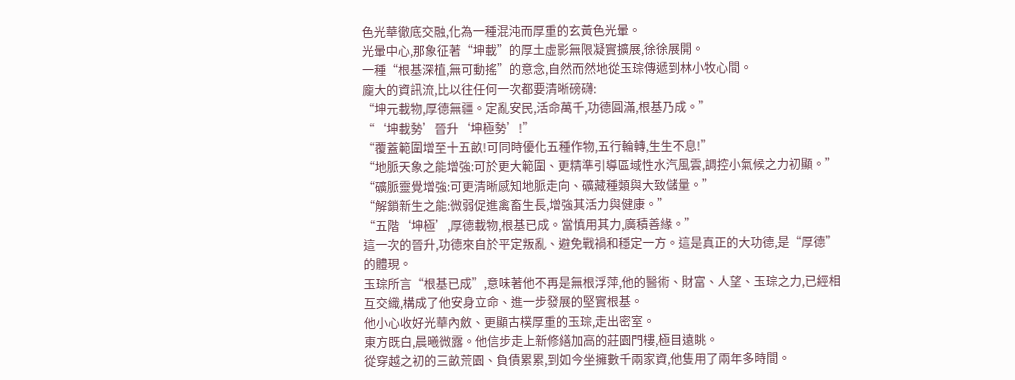色光華徹底交融,化為一種混沌而厚重的玄黃色光暈。
光暈中心,那象征著“坤載”的厚土虛影無限凝實擴展,徐徐展開。
一種“根基深植,無可動搖”的意念,自然而然地從玉琮傳遞到林小牧心間。
龐大的資訊流,比以往任何一次都要清晰磅礴:
“坤元載物,厚德無疆。定亂安民,活命萬千,功德圓滿,根基乃成。”
“‘坤載勢’晉升‘坤極勢’!”
“覆蓋範圍增至十五畝!可同時優化五種作物,五行輪轉,生生不息!”
“地脈天象之能增強:可於更大範圍、更精準引導區域性水汽風雲,調控小氣候之力初顯。”
“礦脈靈覺增強:可更清晰感知地脈走向、礦藏種類與大致儲量。”
“解鎖新生之能:微弱促進禽畜生長,增強其活力與健康。”
“五階‘坤極’,厚德載物,根基已成。當慎用其力,廣積善緣。”
這一次的晉升,功德來自於平定叛亂、避免戰禍和穩定一方。這是真正的大功德,是“厚德”的體現。
玉琮所言“根基已成”,意味著他不再是無根浮萍,他的醫術、財富、人望、玉琮之力,已經相互交織,構成了他安身立命、進一步發展的堅實根基。
他小心收好光華內斂、更顯古樸厚重的玉琮,走出密室。
東方既白,晨曦微露。他信步走上新修繕加高的莊園門樓,極目遠眺。
從穿越之初的三畝荒園、負債累累,到如今坐擁數千兩家資,他隻用了兩年多時間。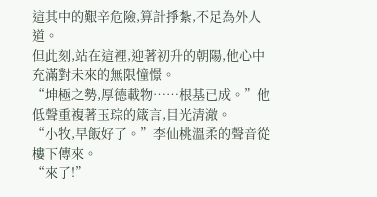這其中的艱辛危險,算計掙紮,不足為外人道。
但此刻,站在這裡,迎著初升的朝陽,他心中充滿對未來的無限憧憬。
“坤極之勢,厚德載物……根基已成。”他低聲重複著玉琮的箴言,目光清澈。
“小牧,早飯好了。”李仙桃溫柔的聲音從樓下傳來。
“來了!”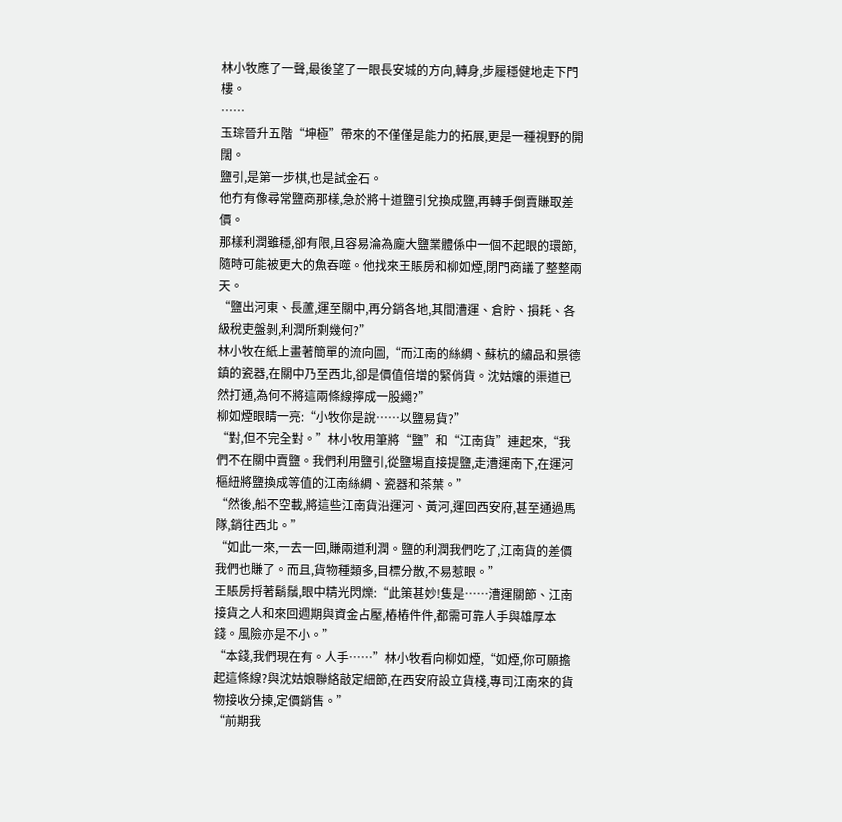林小牧應了一聲,最後望了一眼長安城的方向,轉身,步履穩健地走下門樓。
……
玉琮晉升五階“坤極”帶來的不僅僅是能力的拓展,更是一種視野的開闊。
鹽引,是第一步棋,也是試金石。
他冇有像尋常鹽商那樣,急於將十道鹽引兌換成鹽,再轉手倒賣賺取差價。
那樣利潤雖穩,卻有限,且容易淪為龐大鹽業體係中一個不起眼的環節,隨時可能被更大的魚吞噬。他找來王賬房和柳如煙,閉門商議了整整兩天。
“鹽出河東、長蘆,運至關中,再分銷各地,其間漕運、倉貯、損耗、各級稅吏盤剝,利潤所剩幾何?”
林小牧在紙上畫著簡單的流向圖,“而江南的絲綢、蘇杭的繡品和景德鎮的瓷器,在關中乃至西北,卻是價值倍增的緊俏貨。沈姑孃的渠道已然打通,為何不將這兩條線擰成一股繩?”
柳如煙眼睛一亮:“小牧你是說……以鹽易貨?”
“對,但不完全對。”林小牧用筆將“鹽”和“江南貨”連起來,“我們不在關中賣鹽。我們利用鹽引,從鹽場直接提鹽,走漕運南下,在運河樞紐將鹽換成等值的江南絲綢、瓷器和茶葉。”
“然後,船不空載,將這些江南貨沿運河、黃河,運回西安府,甚至通過馬隊,銷往西北。”
“如此一來,一去一回,賺兩道利潤。鹽的利潤我們吃了,江南貨的差價我們也賺了。而且,貨物種類多,目標分散,不易惹眼。”
王賬房捋著鬍鬚,眼中精光閃爍:“此策甚妙!隻是……漕運關節、江南接貨之人和來回週期與資金占壓,樁樁件件,都需可靠人手與雄厚本錢。風險亦是不小。”
“本錢,我們現在有。人手……”林小牧看向柳如煙,“如煙,你可願擔起這條線?與沈姑娘聯絡敲定細節,在西安府設立貨棧,專司江南來的貨物接收分揀,定價銷售。”
“前期我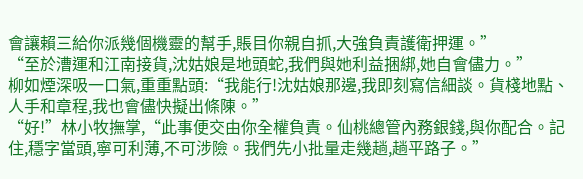會讓賴三給你派幾個機靈的幫手,賬目你親自抓,大強負責護衛押運。”
“至於漕運和江南接貨,沈姑娘是地頭蛇,我們與她利益捆綁,她自會儘力。”
柳如煙深吸一口氣,重重點頭:“我能行!沈姑娘那邊,我即刻寫信細談。貨棧地點、人手和章程,我也會儘快擬出條陳。”
“好!”林小牧撫掌,“此事便交由你全權負責。仙桃總管內務銀錢,與你配合。記住,穩字當頭,寧可利薄,不可涉險。我們先小批量走幾趟,趟平路子。”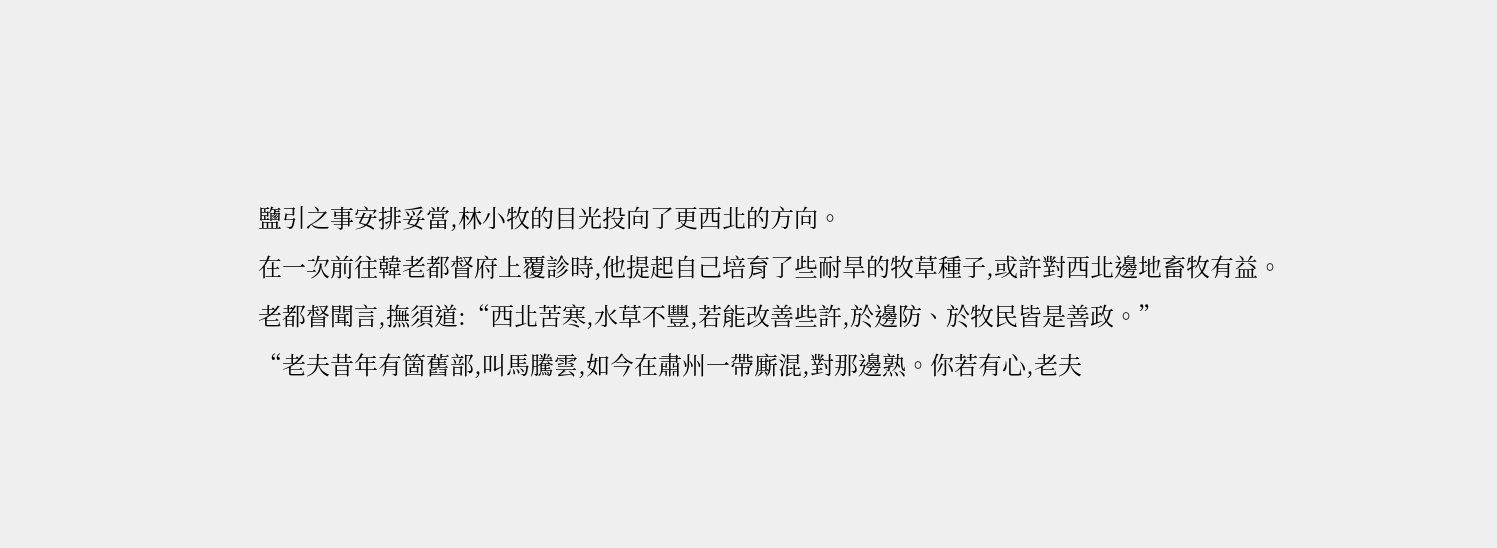鹽引之事安排妥當,林小牧的目光投向了更西北的方向。
在一次前往韓老都督府上覆診時,他提起自己培育了些耐旱的牧草種子,或許對西北邊地畜牧有益。
老都督聞言,撫須道:“西北苦寒,水草不豐,若能改善些許,於邊防、於牧民皆是善政。”
“老夫昔年有箇舊部,叫馬騰雲,如今在肅州一帶廝混,對那邊熟。你若有心,老夫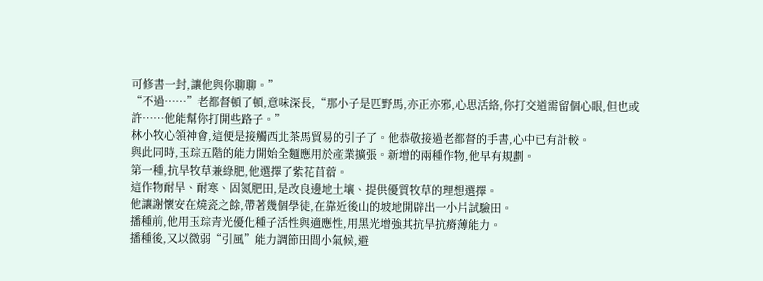可修書一封,讓他與你聊聊。”
“不過……”老都督頓了頓,意味深長,“那小子是匹野馬,亦正亦邪,心思活絡,你打交道需留個心眼,但也或許……他能幫你打開些路子。”
林小牧心領神會,這便是接觸西北茶馬貿易的引子了。他恭敬接過老都督的手書,心中已有計較。
與此同時,玉琮五階的能力開始全麵應用於產業擴張。新增的兩種作物,他早有規劃。
第一種,抗旱牧草兼綠肥,他選擇了紫花苜蓿。
這作物耐旱、耐寒、固氮肥田,是改良邊地土壤、提供優質牧草的理想選擇。
他讓謝懷安在燒瓷之餘,帶著幾個學徒,在靠近後山的坡地開辟出一小片試驗田。
播種前,他用玉琮青光優化種子活性與適應性,用黑光增強其抗旱抗瘠薄能力。
播種後,又以微弱“引風”能力調節田間小氣候,避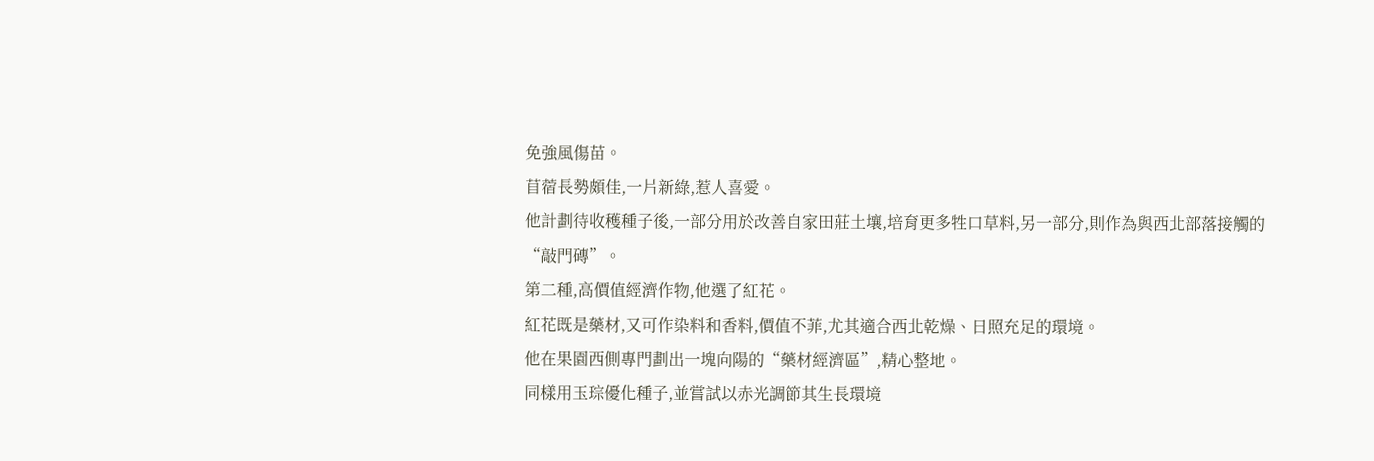免強風傷苗。
苜蓿長勢頗佳,一片新綠,惹人喜愛。
他計劃待收穫種子後,一部分用於改善自家田莊土壤,培育更多牲口草料,另一部分,則作為與西北部落接觸的“敲門磚”。
第二種,高價值經濟作物,他選了紅花。
紅花既是藥材,又可作染料和香料,價值不菲,尤其適合西北乾燥、日照充足的環境。
他在果園西側專門劃出一塊向陽的“藥材經濟區”,精心整地。
同樣用玉琮優化種子,並嘗試以赤光調節其生長環境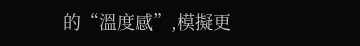的“溫度感”,模擬更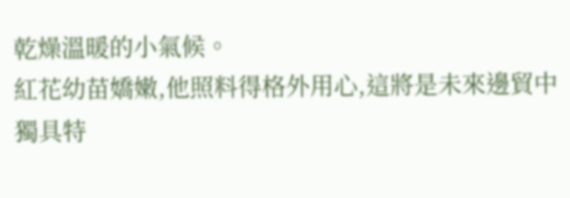乾燥溫暖的小氣候。
紅花幼苗嬌嫩,他照料得格外用心,這將是未來邊貿中獨具特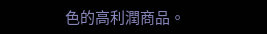色的高利潤商品。